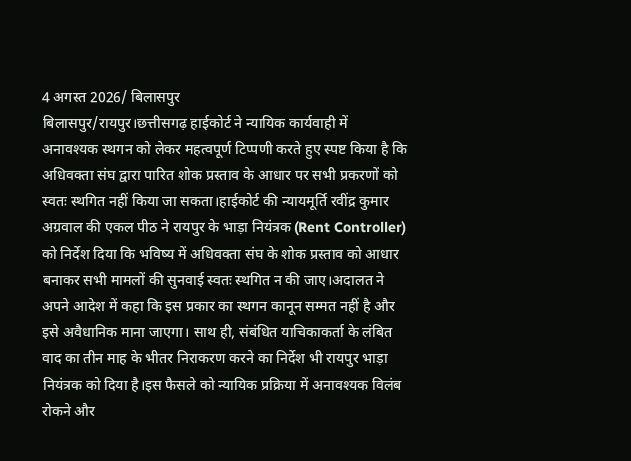4 अगस्त 2026/ बिलासपुर
बिलासपुर/रायपुर।छत्तीसगढ़ हाईकोर्ट ने न्यायिक कार्यवाही में अनावश्यक स्थगन को लेकर महत्वपूर्ण टिप्पणी करते हुए स्पष्ट किया है कि अधिवक्ता संघ द्वारा पारित शोक प्रस्ताव के आधार पर सभी प्रकरणों को स्वतः स्थगित नहीं किया जा सकता।हाईकोर्ट की न्यायमूर्ति रवींद्र कुमार अग्रवाल की एकल पीठ ने रायपुर के भाड़ा नियंत्रक (Rent Controller) को निर्देश दिया कि भविष्य में अधिवक्ता संघ के शोक प्रस्ताव को आधार बनाकर सभी मामलों की सुनवाई स्वतः स्थगित न की जाए।अदालत ने अपने आदेश में कहा कि इस प्रकार का स्थगन कानून सम्मत नहीं है और इसे अवैधानिक माना जाएगा। साथ ही, संबंधित याचिकाकर्ता के लंबित वाद का तीन माह के भीतर निराकरण करने का निर्देश भी रायपुर भाड़ा नियंत्रक को दिया है।इस फैसले को न्यायिक प्रक्रिया में अनावश्यक विलंब रोकने और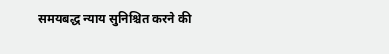समयबद्ध न्याय सुनिश्चित करने की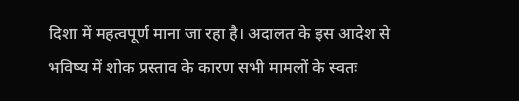दिशा में महत्वपूर्ण माना जा रहा है। अदालत के इस आदेश से भविष्य में शोक प्रस्ताव के कारण सभी मामलों के स्वतः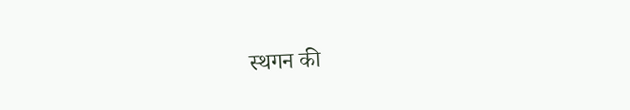स्थगन की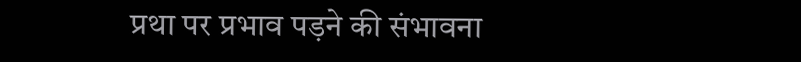प्रथा पर प्रभाव पड़ने की संभावना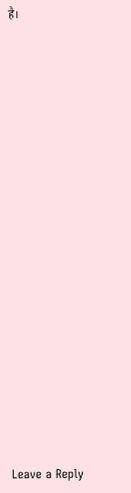है।



















Leave a Reply